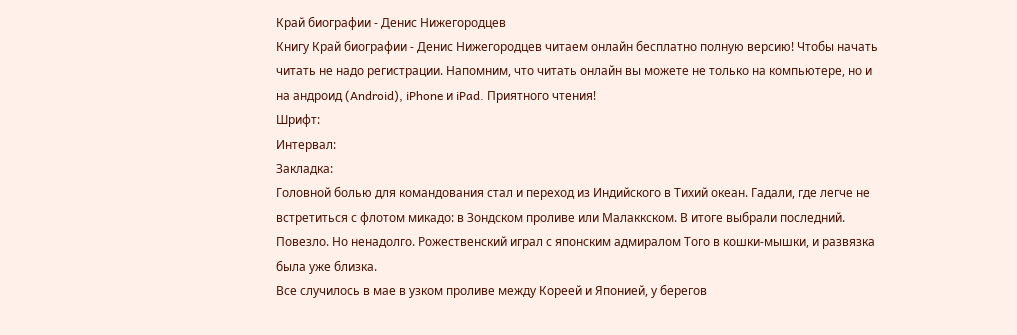Край биографии - Денис Нижегородцев
Книгу Край биографии - Денис Нижегородцев читаем онлайн бесплатно полную версию! Чтобы начать читать не надо регистрации. Напомним, что читать онлайн вы можете не только на компьютере, но и на андроид (Android), iPhone и iPad. Приятного чтения!
Шрифт:
Интервал:
Закладка:
Головной болью для командования стал и переход из Индийского в Тихий океан. Гадали, где легче не встретиться с флотом микадо: в Зондском проливе или Малаккском. В итоге выбрали последний. Повезло. Но ненадолго. Рожественский играл с японским адмиралом Того в кошки-мышки, и развязка была уже близка.
Все случилось в мае в узком проливе между Кореей и Японией, у берегов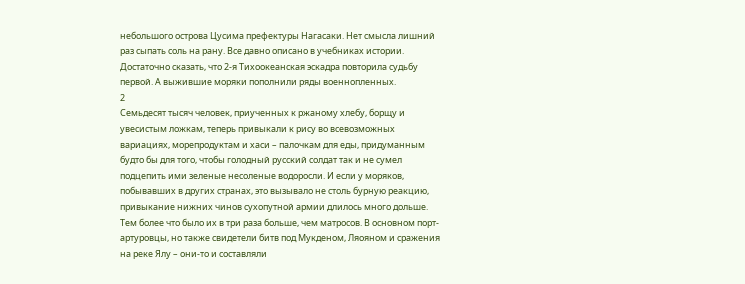небольшого острова Цусима префектуры Нагасаки. Нет смысла лишний раз сыпать соль на рану. Все давно описано в учебниках истории. Достаточно сказать, что 2-я Тихоокеанская эскадра повторила судьбу первой. А выжившие моряки пополнили ряды военнопленных.
2
Семьдесят тысяч человек, приученных к ржаному хлебу, борщу и увесистым ложкам, теперь привыкали к рису во всевозможных вариациях, морепродуктам и хаси – палочкам для еды, придуманным будто бы для того, чтобы голодный русский солдат так и не сумел подцепить ими зеленые несоленые водоросли. И если у моряков, побывавших в других странах, это вызывало не столь бурную реакцию, привыкание нижних чинов сухопутной армии длилось много дольше. Тем более что было их в три раза больше, чем матросов. В основном порт-артуровцы, но также свидетели битв под Мукденом, Ляояном и сражения на реке Ялу – они-то и составляли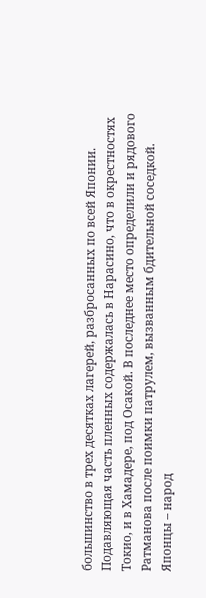большинство в трех десятках лагерей, разбросанных по всей Японии. Подавляющая часть пленных содержалась в Нарасино, что в окрестностях Токио, и в Хамадере, под Осакой. В последнее место определили и рядового Ратманова после поимки патрулем, вызванным бдительной соседкой.
Японцы – народ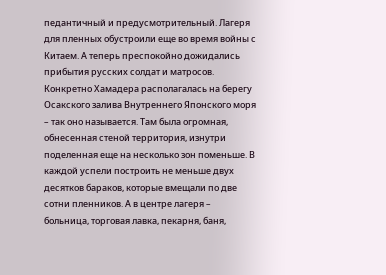педантичный и предусмотрительный. Лагеря для пленных обустроили еще во время войны с Китаем. А теперь преспокойно дожидались прибытия русских солдат и матросов. Конкретно Хамадера располагалась на берегу Осакского залива Внутреннего Японского моря – так оно называется. Там была огромная, обнесенная стеной территория, изнутри поделенная еще на несколько зон поменьше. В каждой успели построить не меньше двух десятков бараков, которые вмещали по две сотни пленников. А в центре лагеря – больница, торговая лавка, пекарня, баня,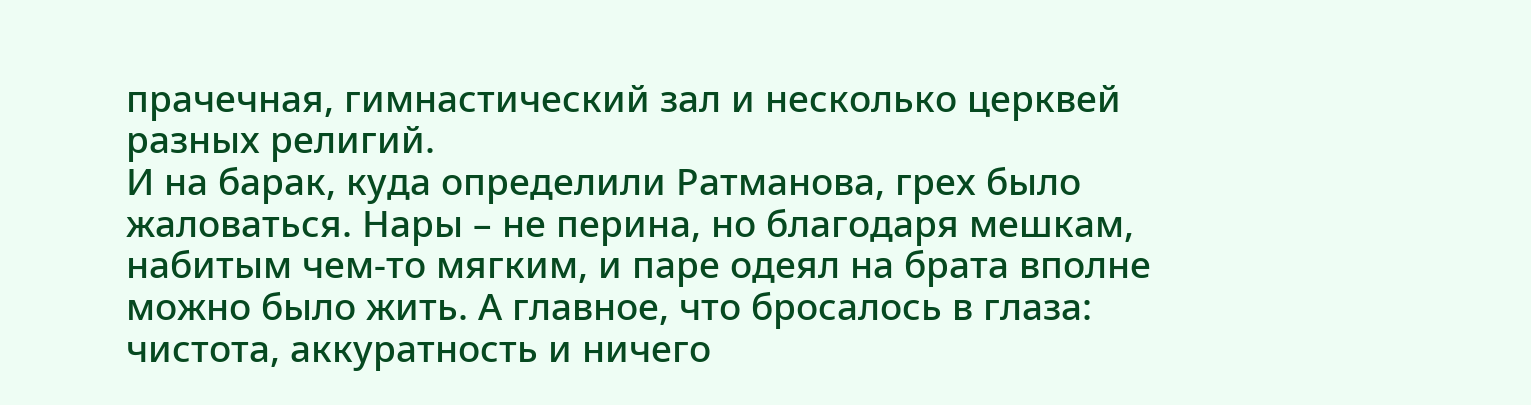прачечная, гимнастический зал и несколько церквей разных религий.
И на барак, куда определили Ратманова, грех было жаловаться. Нары – не перина, но благодаря мешкам, набитым чем-то мягким, и паре одеял на брата вполне можно было жить. А главное, что бросалось в глаза: чистота, аккуратность и ничего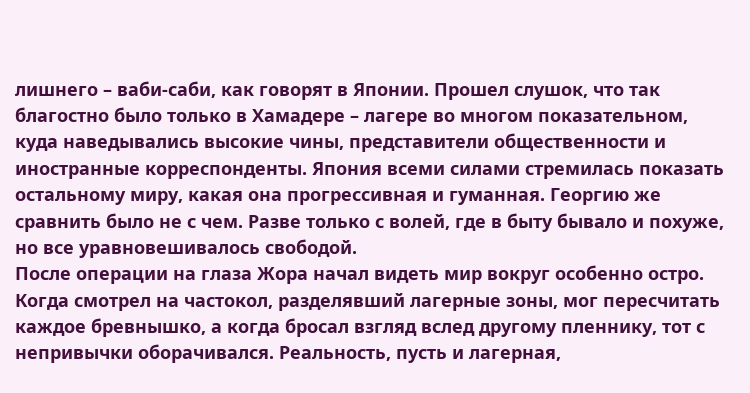лишнего – ваби-саби, как говорят в Японии. Прошел слушок, что так благостно было только в Хамадере – лагере во многом показательном, куда наведывались высокие чины, представители общественности и иностранные корреспонденты. Япония всеми силами стремилась показать остальному миру, какая она прогрессивная и гуманная. Георгию же сравнить было не с чем. Разве только с волей, где в быту бывало и похуже, но все уравновешивалось свободой.
После операции на глаза Жора начал видеть мир вокруг особенно остро. Когда смотрел на частокол, разделявший лагерные зоны, мог пересчитать каждое бревнышко, а когда бросал взгляд вслед другому пленнику, тот с непривычки оборачивался. Реальность, пусть и лагерная,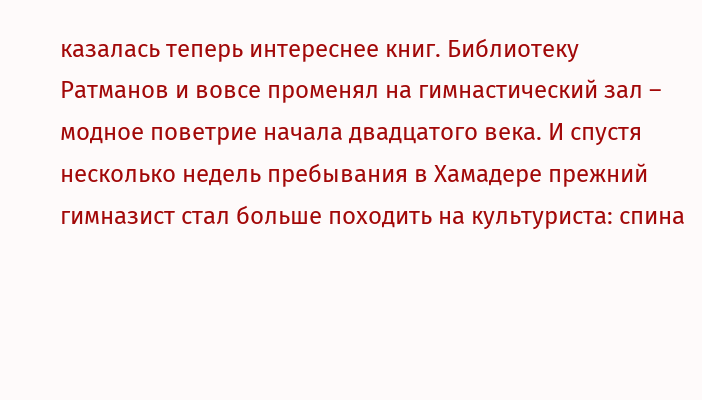казалась теперь интереснее книг. Библиотеку Ратманов и вовсе променял на гимнастический зал – модное поветрие начала двадцатого века. И спустя несколько недель пребывания в Хамадере прежний гимназист стал больше походить на культуриста: спина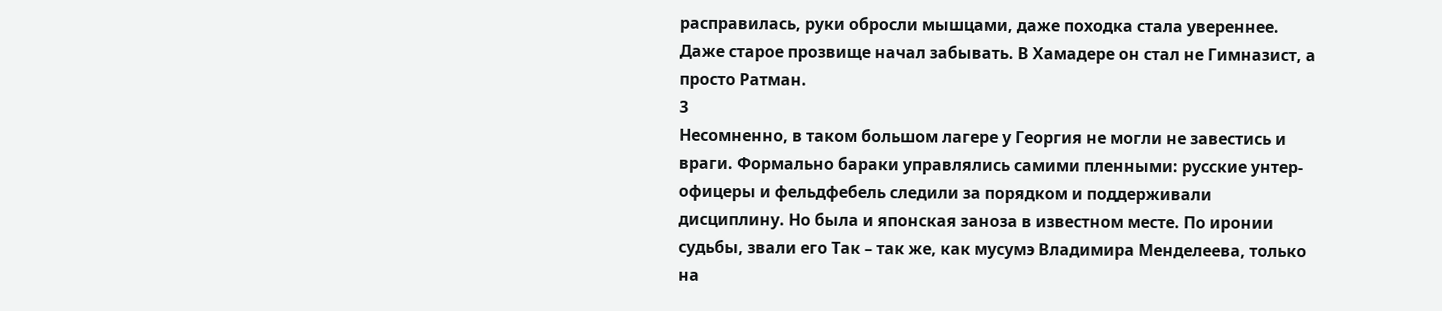расправилась, руки обросли мышцами, даже походка стала увереннее. Даже старое прозвище начал забывать. В Хамадере он стал не Гимназист, а просто Ратман.
3
Несомненно, в таком большом лагере у Георгия не могли не завестись и враги. Формально бараки управлялись самими пленными: русские унтер-офицеры и фельдфебель следили за порядком и поддерживали дисциплину. Но была и японская заноза в известном месте. По иронии судьбы, звали его Так – так же, как мусумэ Владимира Менделеева, только на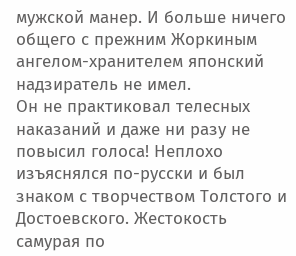мужской манер. И больше ничего общего с прежним Жоркиным ангелом-хранителем японский надзиратель не имел.
Он не практиковал телесных наказаний и даже ни разу не повысил голоса! Неплохо изъяснялся по-русски и был знаком с творчеством Толстого и Достоевского. Жестокость самурая по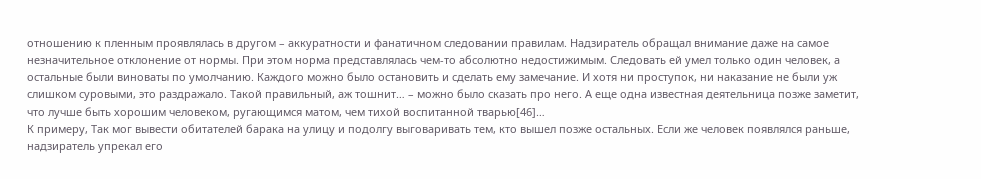отношению к пленным проявлялась в другом – аккуратности и фанатичном следовании правилам. Надзиратель обращал внимание даже на самое незначительное отклонение от нормы. При этом норма представлялась чем-то абсолютно недостижимым. Следовать ей умел только один человек, а остальные были виноваты по умолчанию. Каждого можно было остановить и сделать ему замечание. И хотя ни проступок, ни наказание не были уж слишком суровыми, это раздражало. Такой правильный, аж тошнит… – можно было сказать про него. А еще одна известная деятельница позже заметит, что лучше быть хорошим человеком, ругающимся матом, чем тихой воспитанной тварью[46]…
К примеру, Так мог вывести обитателей барака на улицу и подолгу выговаривать тем, кто вышел позже остальных. Если же человек появлялся раньше, надзиратель упрекал его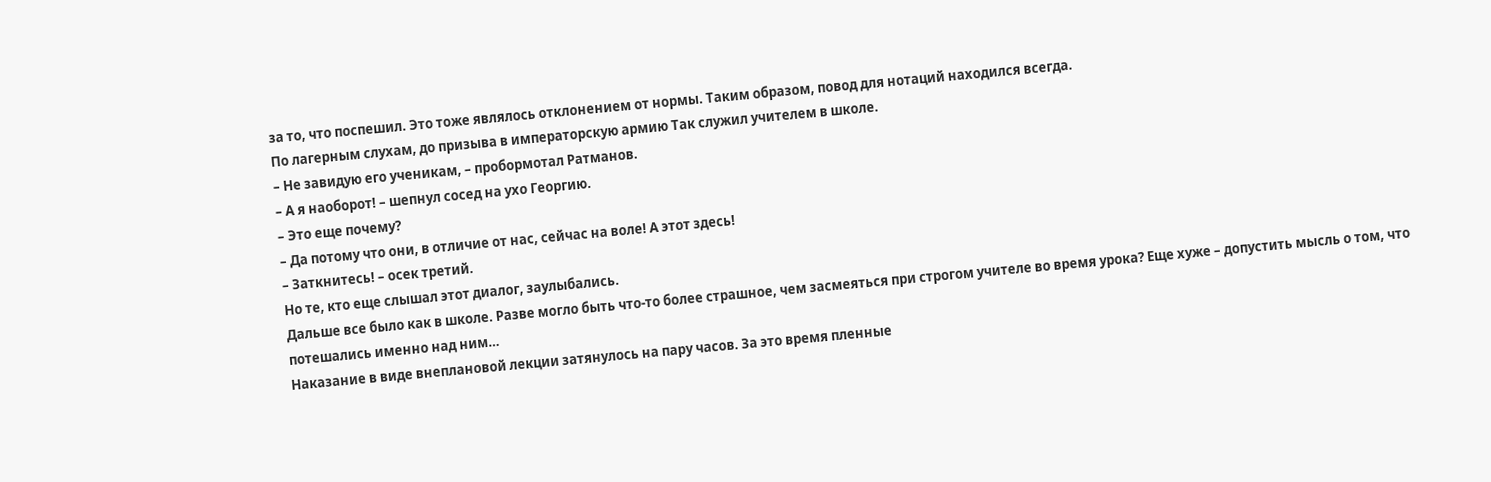за то, что поспешил. Это тоже являлось отклонением от нормы. Таким образом, повод для нотаций находился всегда.
По лагерным слухам, до призыва в императорскую армию Так служил учителем в школе.
– Не завидую его ученикам, – пробормотал Ратманов.
– А я наоборот! – шепнул сосед на ухо Георгию.
– Это еще почему?
– Да потому что они, в отличие от нас, сейчас на воле! А этот здесь!
– Заткнитесь! – осек третий.
Но те, кто еще слышал этот диалог, заулыбались.
Дальше все было как в школе. Разве могло быть что-то более страшное, чем засмеяться при строгом учителе во время урока? Еще хуже – допустить мысль о том, что потешались именно над ним…
Наказание в виде внеплановой лекции затянулось на пару часов. За это время пленные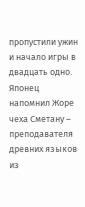пропустили ужин и начало игры в двадцать одно. Японец напомнил Жоре чеха Сметану – преподавателя древних языков из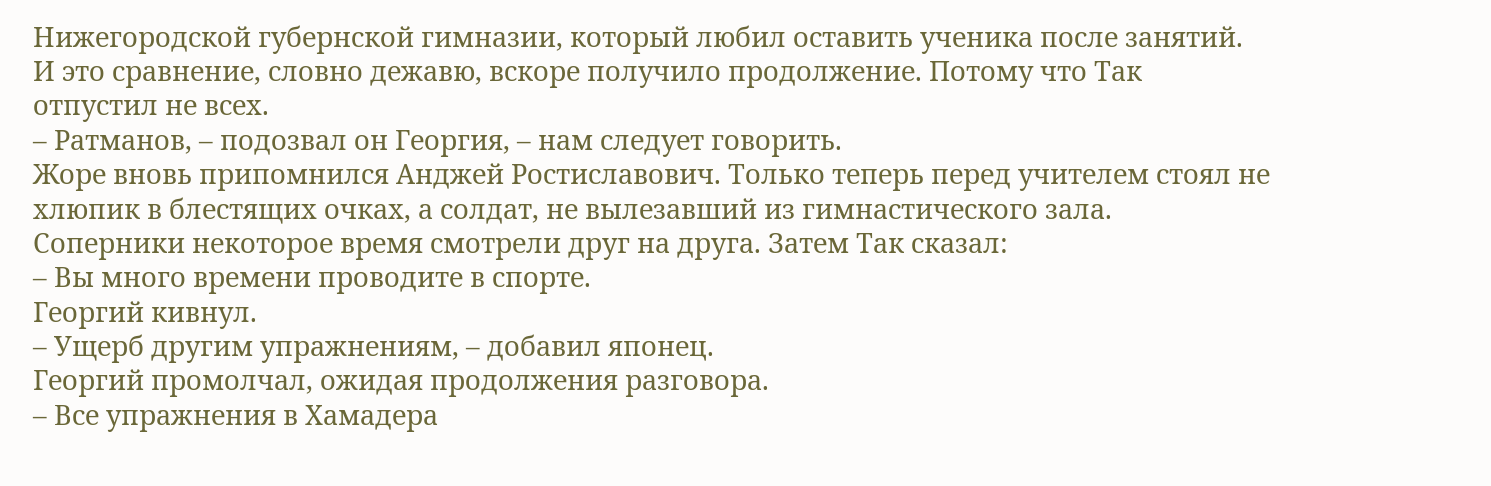Нижегородской губернской гимназии, который любил оставить ученика после занятий. И это сравнение, словно дежавю, вскоре получило продолжение. Потому что Так отпустил не всех.
– Ратманов, – подозвал он Георгия, – нам следует говорить.
Жоре вновь припомнился Анджей Ростиславович. Только теперь перед учителем стоял не хлюпик в блестящих очках, а солдат, не вылезавший из гимнастического зала. Соперники некоторое время смотрели друг на друга. Затем Так сказал:
– Вы много времени проводите в спорте.
Георгий кивнул.
– Ущерб другим упражнениям, – добавил японец.
Георгий промолчал, ожидая продолжения разговора.
– Все упражнения в Хамадера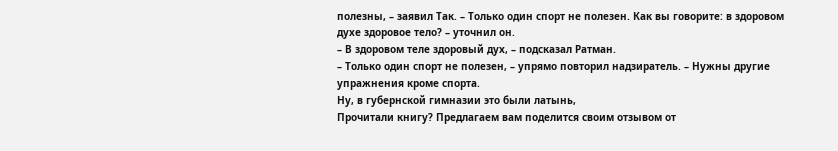полезны, – заявил Так. – Только один спорт не полезен. Как вы говорите: в здоровом духе здоровое тело? – уточнил он.
– В здоровом теле здоровый дух, – подсказал Ратман.
– Только один спорт не полезен, – упрямо повторил надзиратель. – Нужны другие упражнения кроме спорта.
Ну, в губернской гимназии это были латынь,
Прочитали книгу? Предлагаем вам поделится своим отзывом от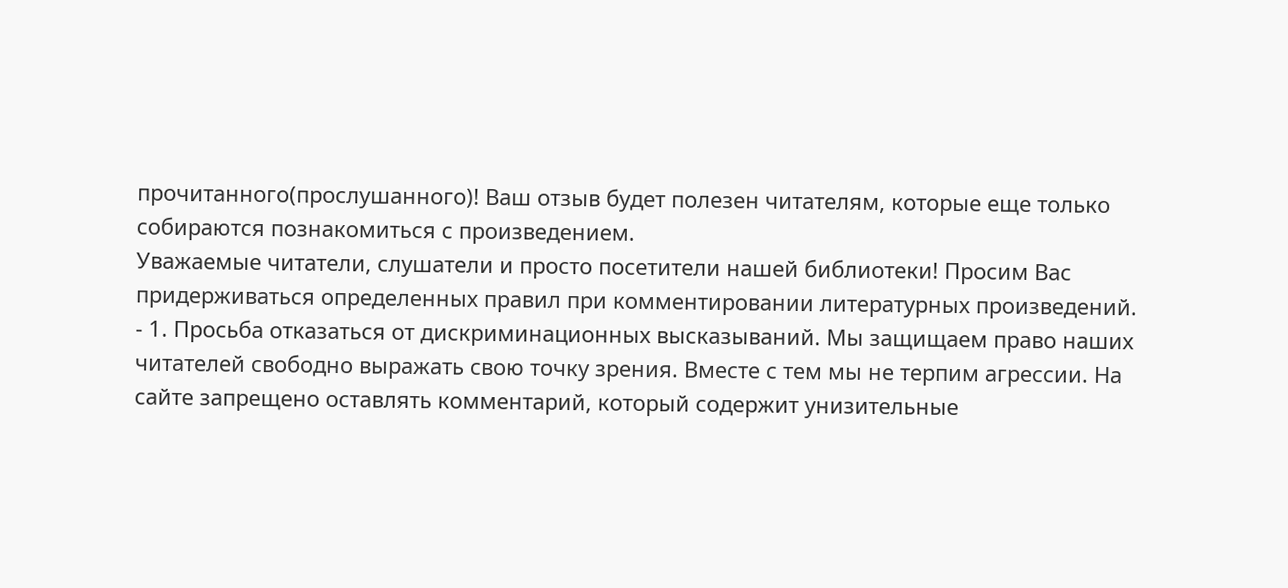прочитанного(прослушанного)! Ваш отзыв будет полезен читателям, которые еще только собираются познакомиться с произведением.
Уважаемые читатели, слушатели и просто посетители нашей библиотеки! Просим Вас придерживаться определенных правил при комментировании литературных произведений.
- 1. Просьба отказаться от дискриминационных высказываний. Мы защищаем право наших читателей свободно выражать свою точку зрения. Вместе с тем мы не терпим агрессии. На сайте запрещено оставлять комментарий, который содержит унизительные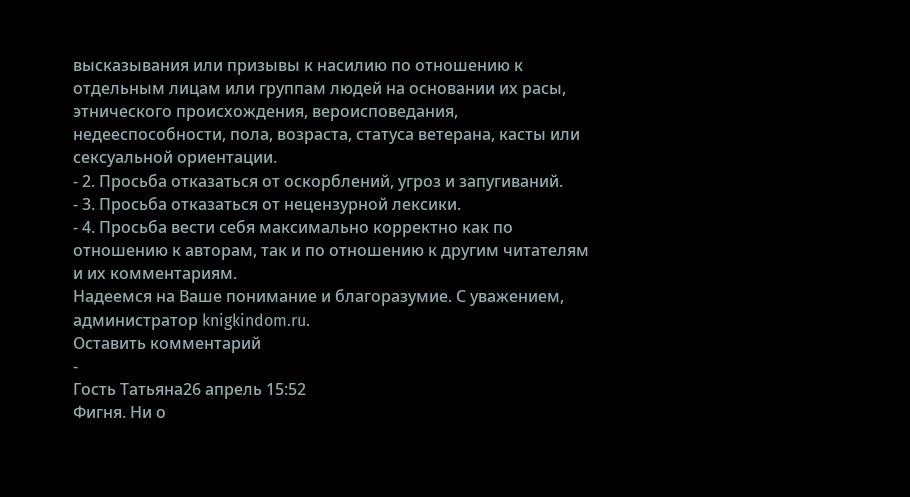высказывания или призывы к насилию по отношению к отдельным лицам или группам людей на основании их расы, этнического происхождения, вероисповедания, недееспособности, пола, возраста, статуса ветерана, касты или сексуальной ориентации.
- 2. Просьба отказаться от оскорблений, угроз и запугиваний.
- 3. Просьба отказаться от нецензурной лексики.
- 4. Просьба вести себя максимально корректно как по отношению к авторам, так и по отношению к другим читателям и их комментариям.
Надеемся на Ваше понимание и благоразумие. С уважением, администратор knigkindom.ru.
Оставить комментарий
-
Гость Татьяна26 апрель 15:52
Фигня. Ни о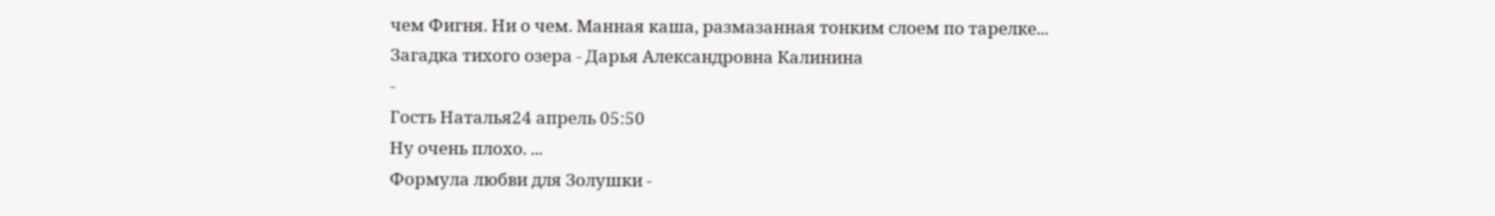чем Фигня. Ни о чем. Манная каша, размазанная тонким слоем по тарелке...
Загадка тихого озера - Дарья Александровна Калинина
-
Гость Наталья24 апрель 05:50
Ну очень плохо. ...
Формула любви для Золушки -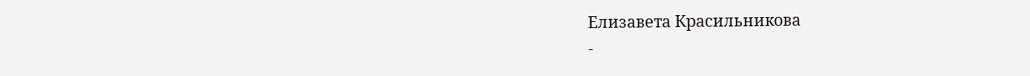Елизавета Красильникова
-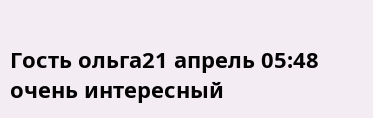Гость ольга21 апрель 05:48
очень интересный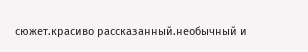сюжет.красиво рассказанный.необычный и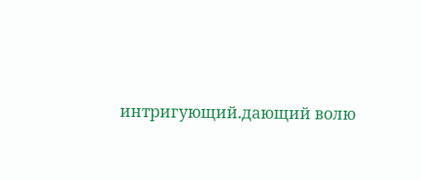интригующий.дающий волю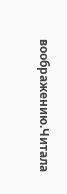воображению.Читала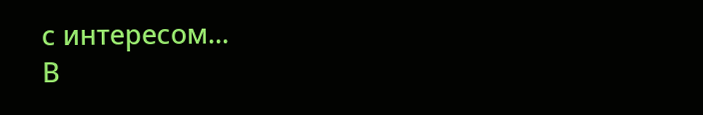с интересом...
В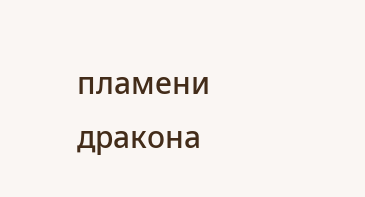пламени дракона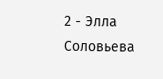2 - Элла Соловьева